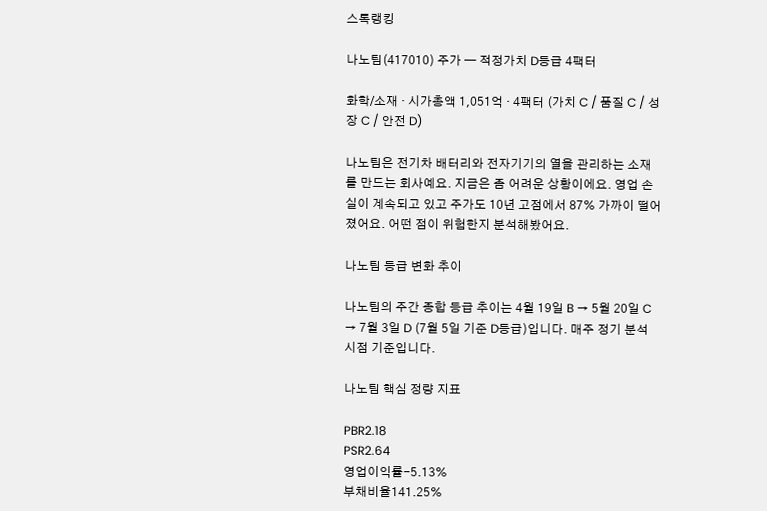스톡랭킹

나노팀(417010) 주가 — 적정가치 D등급 4팩터

화학/소재 · 시가총액 1,051억 · 4팩터 (가치 C / 품질 C / 성장 C / 안전 D)

나노팀은 전기차 배터리와 전자기기의 열을 관리하는 소재를 만드는 회사예요. 지금은 좀 어려운 상황이에요. 영업 손실이 계속되고 있고 주가도 10년 고점에서 87% 가까이 떨어졌어요. 어떤 점이 위험한지 분석해봤어요.

나노팀 등급 변화 추이

나노팀의 주간 종합 등급 추이는 4월 19일 B → 5월 20일 C → 7월 3일 D (7월 5일 기준 D등급)입니다. 매주 정기 분석 시점 기준입니다.

나노팀 핵심 정량 지표

PBR2.18
PSR2.64
영업이익률-5.13%
부채비율141.25%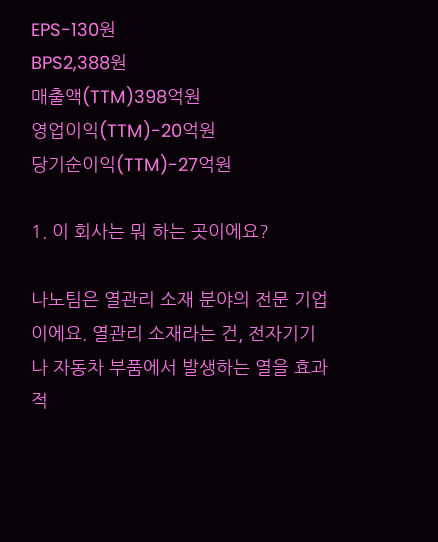EPS-130원
BPS2,388원
매출액(TTM)398억원
영업이익(TTM)-20억원
당기순이익(TTM)-27억원

1. 이 회사는 뭐 하는 곳이에요?

나노팀은 열관리 소재 분야의 전문 기업이에요. 열관리 소재라는 건, 전자기기나 자동차 부품에서 발생하는 열을 효과적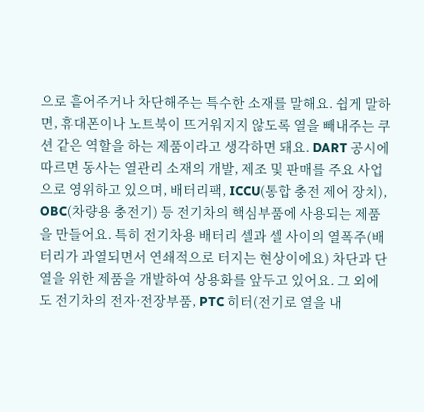으로 흩어주거나 차단해주는 특수한 소재를 말해요. 쉽게 말하면, 휴대폰이나 노트북이 뜨거워지지 않도록 열을 빼내주는 쿠션 같은 역할을 하는 제품이라고 생각하면 돼요. DART 공시에 따르면 동사는 열관리 소재의 개발, 제조 및 판매를 주요 사업으로 영위하고 있으며, 배터리팩, ICCU(통합 충전 제어 장치), OBC(차량용 충전기) 등 전기차의 핵심부품에 사용되는 제품을 만들어요. 특히 전기차용 배터리 셀과 셀 사이의 열폭주(배터리가 과열되면서 연쇄적으로 터지는 현상이에요) 차단과 단열을 위한 제품을 개발하여 상용화를 앞두고 있어요. 그 외에도 전기차의 전자·전장부품, PTC 히터(전기로 열을 내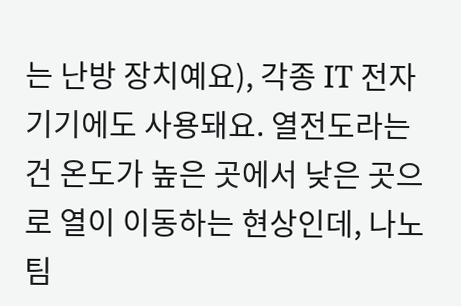는 난방 장치예요), 각종 IT 전자기기에도 사용돼요. 열전도라는 건 온도가 높은 곳에서 낮은 곳으로 열이 이동하는 현상인데, 나노팀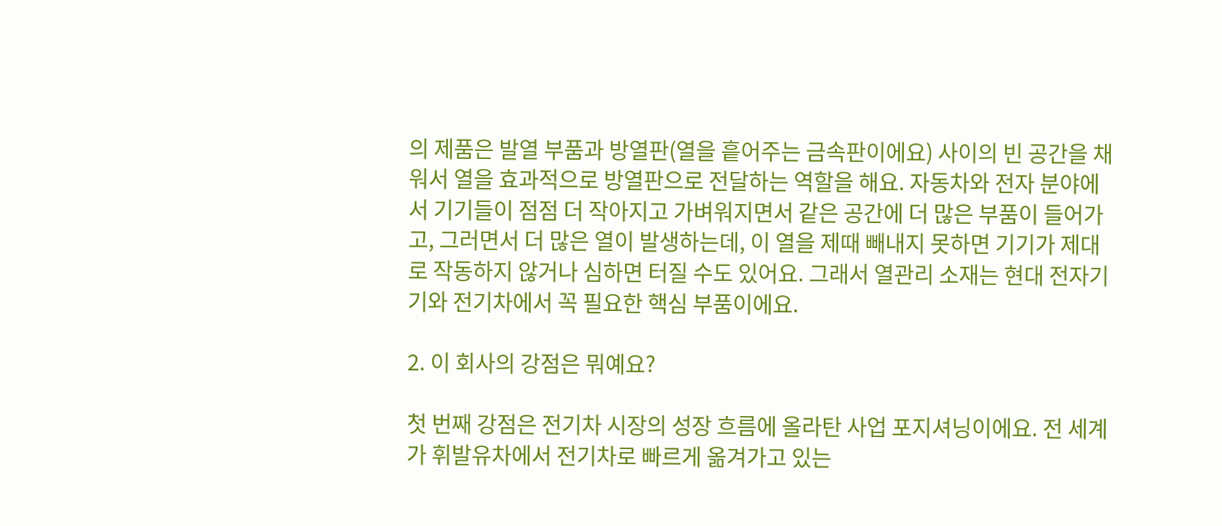의 제품은 발열 부품과 방열판(열을 흩어주는 금속판이에요) 사이의 빈 공간을 채워서 열을 효과적으로 방열판으로 전달하는 역할을 해요. 자동차와 전자 분야에서 기기들이 점점 더 작아지고 가벼워지면서 같은 공간에 더 많은 부품이 들어가고, 그러면서 더 많은 열이 발생하는데, 이 열을 제때 빼내지 못하면 기기가 제대로 작동하지 않거나 심하면 터질 수도 있어요. 그래서 열관리 소재는 현대 전자기기와 전기차에서 꼭 필요한 핵심 부품이에요.

2. 이 회사의 강점은 뭐예요?

첫 번째 강점은 전기차 시장의 성장 흐름에 올라탄 사업 포지셔닝이에요. 전 세계가 휘발유차에서 전기차로 빠르게 옮겨가고 있는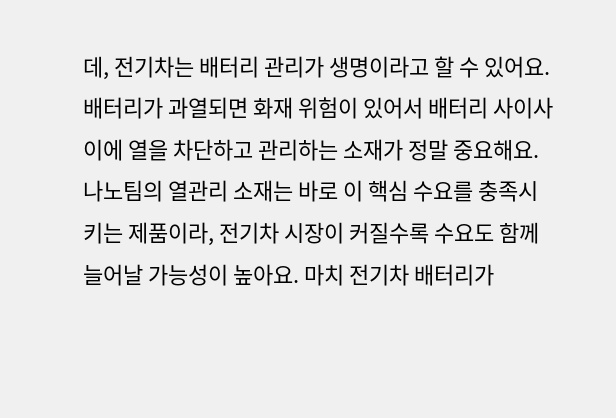데, 전기차는 배터리 관리가 생명이라고 할 수 있어요. 배터리가 과열되면 화재 위험이 있어서 배터리 사이사이에 열을 차단하고 관리하는 소재가 정말 중요해요. 나노팀의 열관리 소재는 바로 이 핵심 수요를 충족시키는 제품이라, 전기차 시장이 커질수록 수요도 함께 늘어날 가능성이 높아요. 마치 전기차 배터리가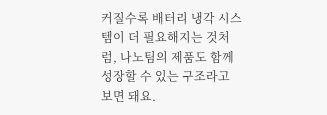커질수록 배터리 냉각 시스템이 더 필요해지는 것처럼, 나노팀의 제품도 함께 성장할 수 있는 구조라고 보면 돼요.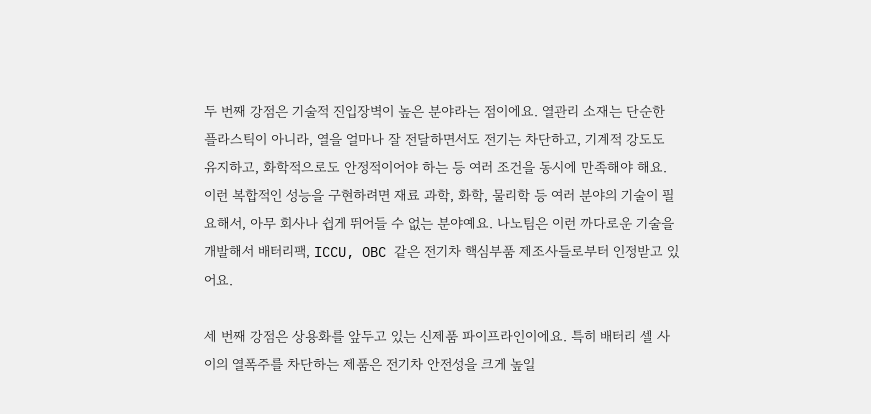두 번째 강점은 기술적 진입장벽이 높은 분야라는 점이에요. 열관리 소재는 단순한 플라스틱이 아니라, 열을 얼마나 잘 전달하면서도 전기는 차단하고, 기계적 강도도 유지하고, 화학적으로도 안정적이어야 하는 등 여러 조건을 동시에 만족해야 해요. 이런 복합적인 성능을 구현하려면 재료 과학, 화학, 물리학 등 여러 분야의 기술이 필요해서, 아무 회사나 쉽게 뛰어들 수 없는 분야예요. 나노팀은 이런 까다로운 기술을 개발해서 배터리팩, ICCU, OBC 같은 전기차 핵심부품 제조사들로부터 인정받고 있어요.

세 번째 강점은 상용화를 앞두고 있는 신제품 파이프라인이에요. 특히 배터리 셀 사이의 열폭주를 차단하는 제품은 전기차 안전성을 크게 높일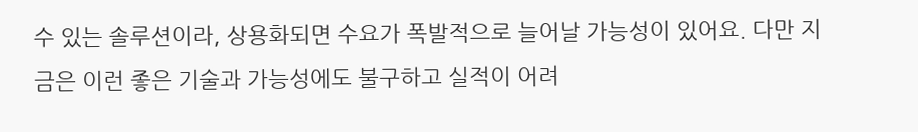수 있는 솔루션이라, 상용화되면 수요가 폭발적으로 늘어날 가능성이 있어요. 다만 지금은 이런 좋은 기술과 가능성에도 불구하고 실적이 어려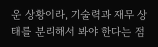운 상황이라, 기술력과 재무 상태를 분리해서 봐야 한다는 점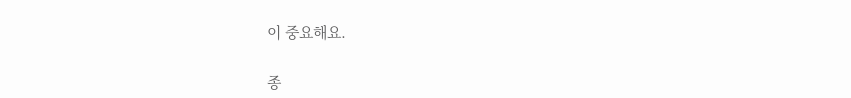이 중요해요.

종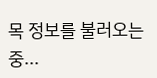목 정보를 불러오는 중...